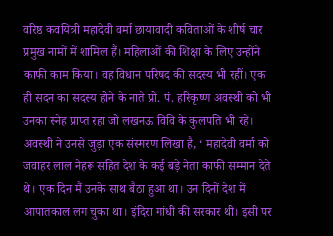वरिष्ठ कवयित्री महादेवी वर्मा छायावादी कविताओं के शीर्ष चार प्रमुख नामों में शामिल हैं। महिलाओं की शिक्षा के लिए उन्होंने काफी काम किया। वह विधान परिषद की सदस्य भी रहीं। एक ही सदन का सदस्य होने के नाते प्रो. पं. हरिकृष्ण अवस्थी को भी उनका स्नेह प्राप्त रहा जो लखनऊ विवि के कुलपति भी रहे।
अवस्थी ने उनसे जुड़ा एक संस्मरण लिखा है, ‘ महादेवी वर्मा को जवाहर लाल नेहरू सहित देश के कई बड़े नेता काफी सम्मान देते थे। एक दिन मैं उनके साथ बैठा हुआ था। उन दिनों देश में आपातकाल लग चुका था। इंदिरा गांधी की सरकार थी। इसी पर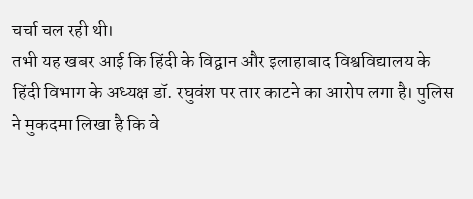चर्चा चल रही थी।
तभी यह खबर आई कि हिंदी के विद्वान और इलाहाबाद विश्वविद्यालय के हिंदी विभाग के अध्यक्ष डॉ. रघुवंश पर तार काटने का आरोप लगा है। पुलिस ने मुकदमा लिखा है कि वे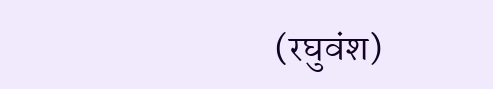(रघुवंश)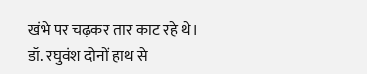खंभे पर चढ़कर तार काट रहे थे। डॉ. रघुवंश दोनों हाथ से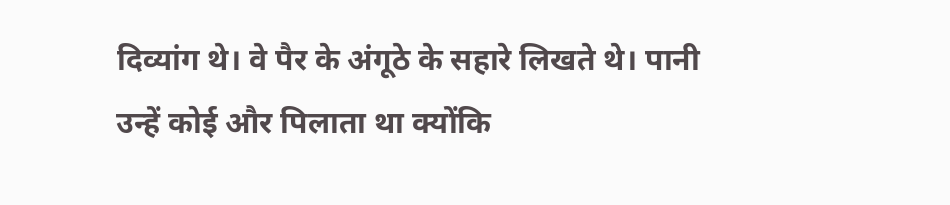दिव्यांग थे। वे पैर के अंगूठे के सहारे लिखते थे। पानी उन्हें कोई और पिलाता था क्योंकि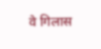वे गिलास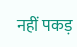नहीं पकड़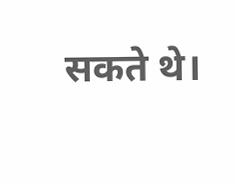सकते थे।